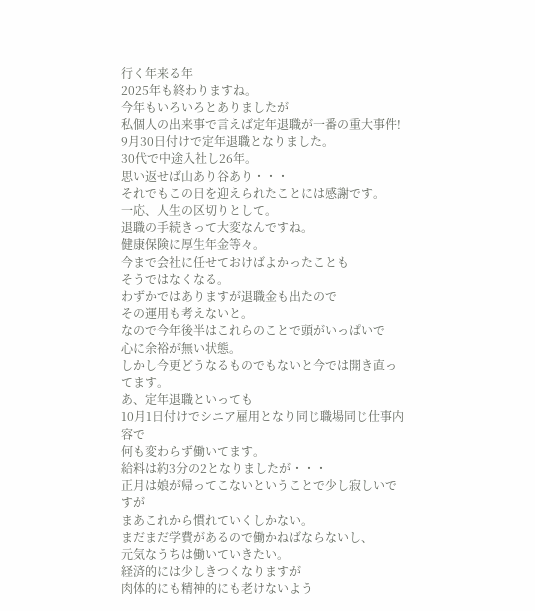行く年来る年
2025年も終わりますね。
今年もいろいろとありましたが
私個人の出来事で言えば定年退職が一番の重大事件!
9月30日付けで定年退職となりました。
30代で中途入社し26年。
思い返せば山あり谷あり・・・
それでもこの日を迎えられたことには感謝です。
一応、人生の区切りとして。
退職の手続きって大変なんですね。
健康保険に厚生年金等々。
今まで会社に任せておけばよかったことも
そうではなくなる。
わずかではありますが退職金も出たので
その運用も考えないと。
なので今年後半はこれらのことで頭がいっぱいで
心に余裕が無い状態。
しかし今更どうなるものでもないと今では開き直ってます。
あ、定年退職といっても
10月1日付けでシニア雇用となり同じ職場同じ仕事内容で
何も変わらず働いてます。
給料は約3分の2となりましたが・・・
正月は娘が帰ってこないということで少し寂しいですが
まあこれから慣れていくしかない。
まだまだ学費があるので働かねばならないし、
元気なうちは働いていきたい。
経済的には少しきつくなりますが
肉体的にも精神的にも老けないよう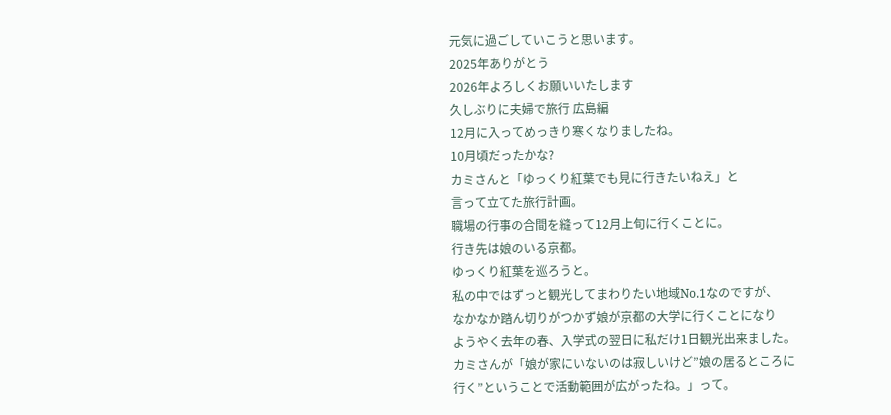元気に過ごしていこうと思います。
2025年ありがとう
2026年よろしくお願いいたします
久しぶりに夫婦で旅行 広島編
12月に入ってめっきり寒くなりましたね。
10月頃だったかな?
カミさんと「ゆっくり紅葉でも見に行きたいねえ」と
言って立てた旅行計画。
職場の行事の合間を縫って12月上旬に行くことに。
行き先は娘のいる京都。
ゆっくり紅葉を巡ろうと。
私の中ではずっと観光してまわりたい地域No.1なのですが、
なかなか踏ん切りがつかず娘が京都の大学に行くことになり
ようやく去年の春、入学式の翌日に私だけ1日観光出来ました。
カミさんが「娘が家にいないのは寂しいけど”娘の居るところに
行く”ということで活動範囲が広がったね。」って。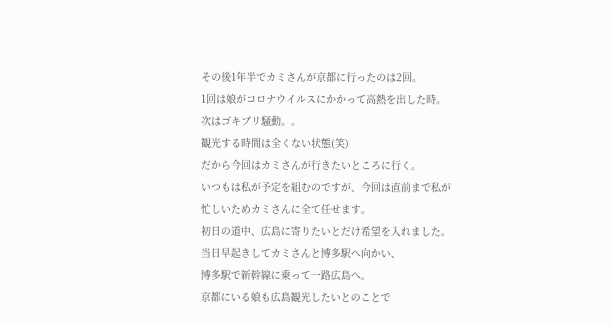その後1年半でカミさんが京都に行ったのは2回。
1回は娘がコロナウイルスにかかって高熱を出した時。
次はゴキブリ騒動。。
観光する時間は全くない状態(笑)
だから今回はカミさんが行きたいところに行く。
いつもは私が予定を組むのですが、今回は直前まで私が
忙しいためカミさんに全て任せます。
初日の道中、広島に寄りたいとだけ希望を入れました。
当日早起きしてカミさんと博多駅へ向かい、
博多駅で新幹線に乗って一路広島へ。
京都にいる娘も広島観光したいとのことで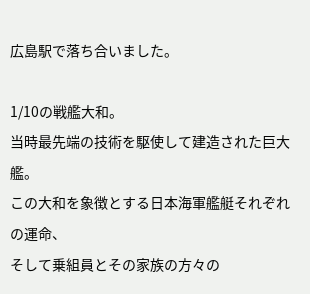広島駅で落ち合いました。

1/10の戦艦大和。
当時最先端の技術を駆使して建造された巨大艦。
この大和を象徴とする日本海軍艦艇それぞれの運命、
そして乗組員とその家族の方々の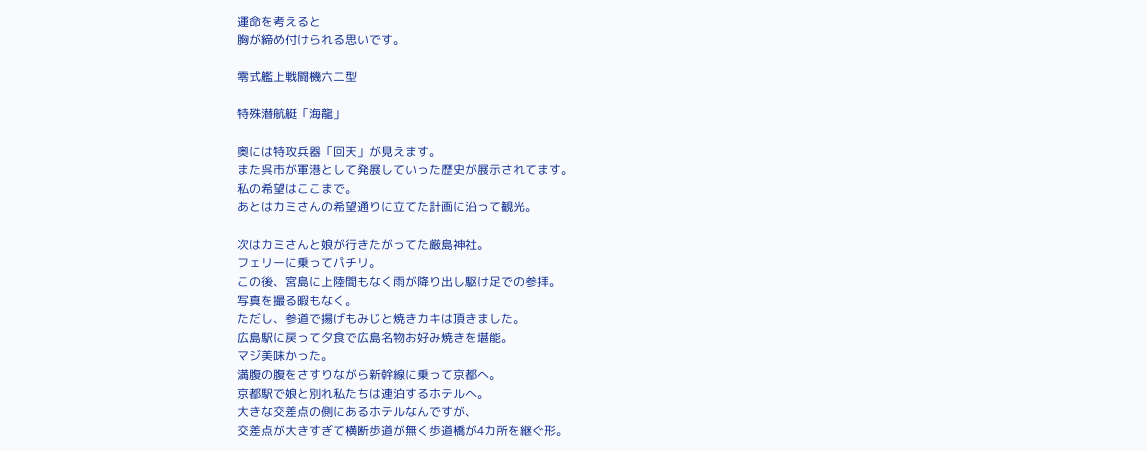運命を考えると
胸が締め付けられる思いです。

零式艦上戦闘機六二型

特殊潜航艇「海龍」

奥には特攻兵器「回天」が見えます。
また呉市が軍港として発展していった歴史が展示されてます。
私の希望はここまで。
あとはカミさんの希望通りに立てた計画に沿って観光。

次はカミさんと娘が行きたがってた厳島神社。
フェリーに乗ってパチリ。
この後、宮島に上陸間もなく雨が降り出し駆け足での参拝。
写真を撮る暇もなく。
ただし、参道で揚げもみじと焼きカキは頂きました。
広島駅に戻って夕食で広島名物お好み焼きを堪能。
マジ美味かった。
満腹の腹をさすりながら新幹線に乗って京都へ。
京都駅で娘と別れ私たちは連泊するホテルへ。
大きな交差点の側にあるホテルなんですが、
交差点が大きすぎて横断歩道が無く歩道橋が4カ所を継ぐ形。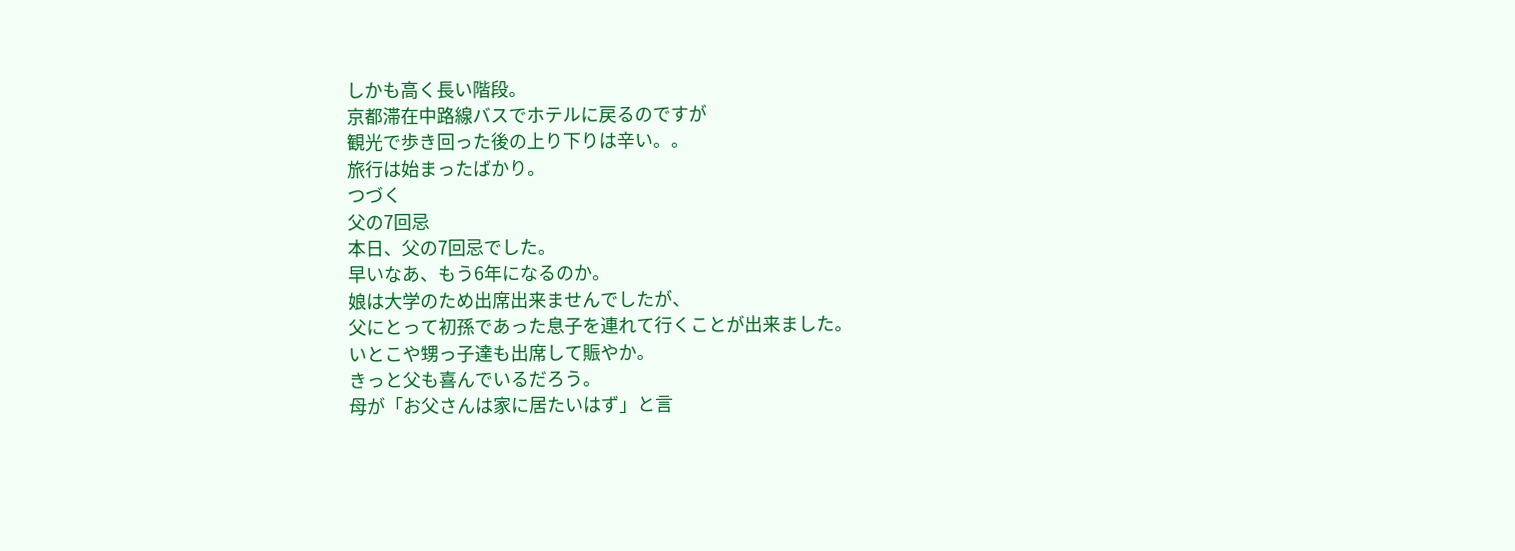しかも高く長い階段。
京都滞在中路線バスでホテルに戻るのですが
観光で歩き回った後の上り下りは辛い。。
旅行は始まったばかり。
つづく
父の7回忌
本日、父の7回忌でした。
早いなあ、もう6年になるのか。
娘は大学のため出席出来ませんでしたが、
父にとって初孫であった息子を連れて行くことが出来ました。
いとこや甥っ子達も出席して賑やか。
きっと父も喜んでいるだろう。
母が「お父さんは家に居たいはず」と言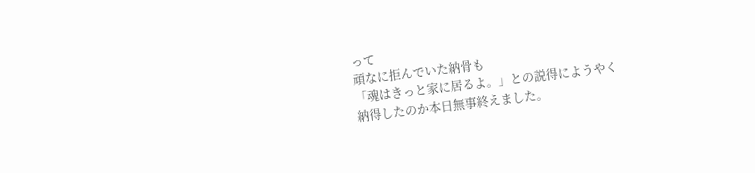って
頑なに拒んでいた納骨も
「魂はきっと家に居るよ。」との説得にようやく
納得したのか本日無事終えました。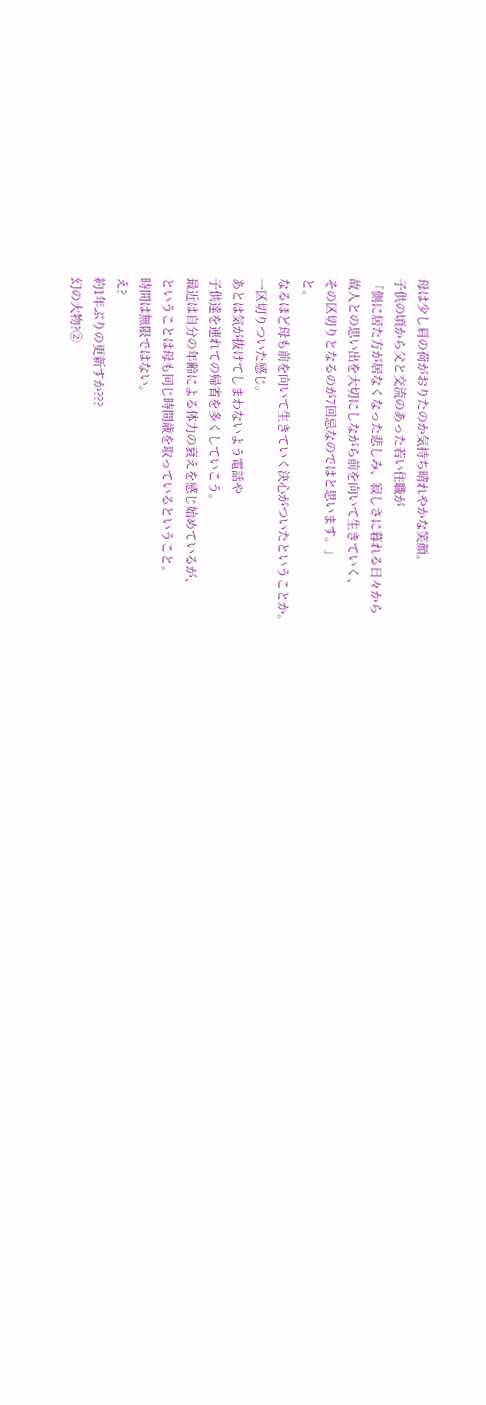母は少し肩の荷がおりたのか気持ち晴れやかな笑顔。
子供の頃から父と交流のあった若い住職が
「側に居た方が居なくなった悲しみ、寂しさに暮れる日々から
故人との思い出を大切にしながら前を向いて生きていく、
その区切りとなるのが7回忌なのではと思います。」
と。
なるほど母も前を向いて生きていく決心がついたということか。
一区切りついた感じ。
あとは気が抜けてしまわないよう電話や
子供達を連れての帰省を多くしていこう。
最近は自分の年齢による体力の衰えを感じ始めているが、
ということは母も同じ時間歳を取っているということ。
時間は無限ではない。
え?
約1年ぶりの更新すか???
幻の大物?②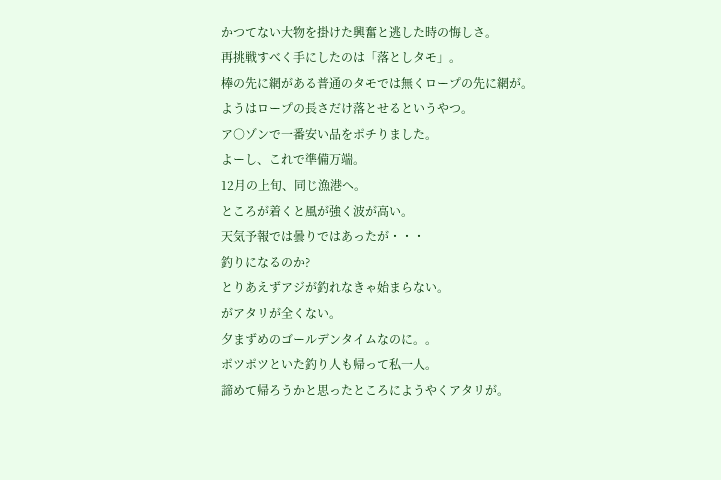かつてない大物を掛けた興奮と逃した時の悔しさ。
再挑戦すべく手にしたのは「落としタモ」。
棒の先に網がある普通のタモでは無くロープの先に網が。
ようはロープの長さだけ落とせるというやつ。
ア○ゾンで一番安い品をポチりました。
よーし、これで準備万端。
12月の上旬、同じ漁港へ。
ところが着くと風が強く波が高い。
天気予報では曇りではあったが・・・
釣りになるのか?
とりあえずアジが釣れなきゃ始まらない。
がアタリが全くない。
夕まずめのゴールデンタイムなのに。。
ポツポツといた釣り人も帰って私一人。
諦めて帰ろうかと思ったところにようやくアタリが。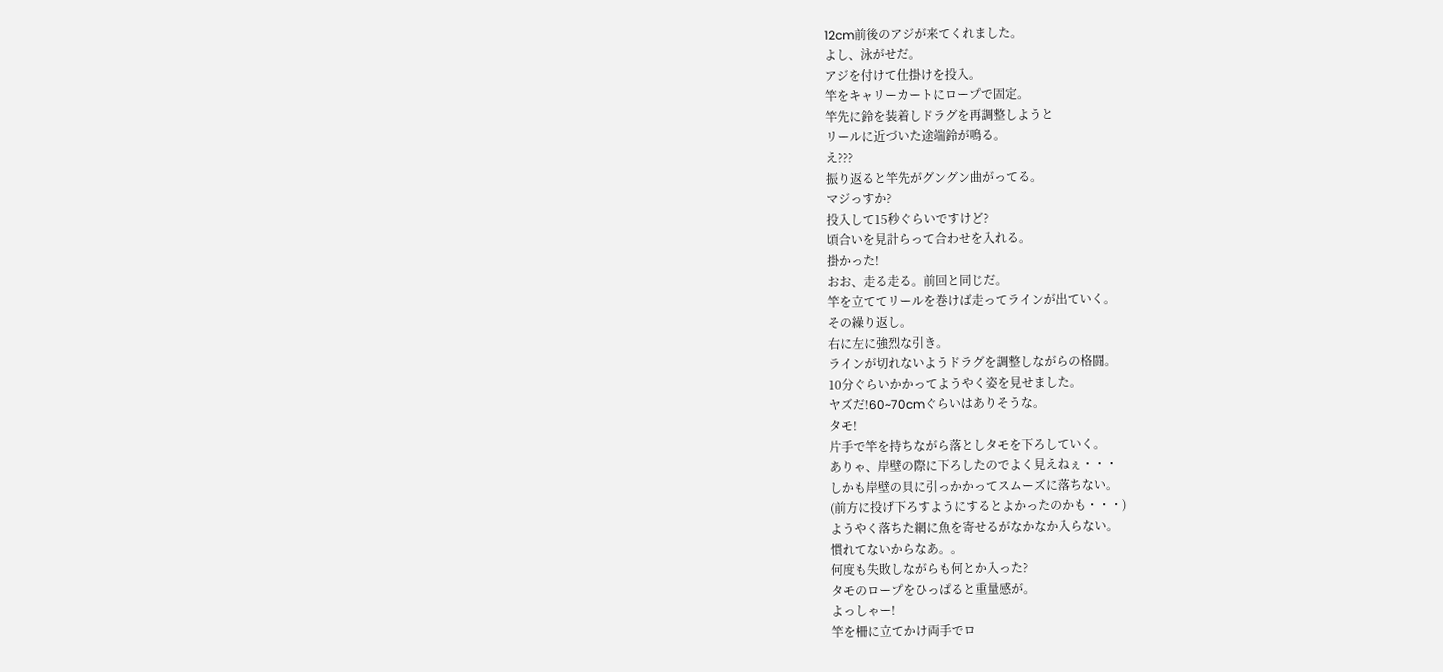12cm前後のアジが来てくれました。
よし、泳がせだ。
アジを付けて仕掛けを投入。
竿をキャリーカートにロープで固定。
竿先に鈴を装着しドラグを再調整しようと
リールに近づいた途端鈴が鳴る。
え???
振り返ると竿先がグングン曲がってる。
マジっすか?
投入して15秒ぐらいですけど?
頃合いを見計らって合わせを入れる。
掛かった!
おお、走る走る。前回と同じだ。
竿を立ててリールを巻けば走ってラインが出ていく。
その繰り返し。
右に左に強烈な引き。
ラインが切れないようドラグを調整しながらの格闘。
10分ぐらいかかってようやく姿を見せました。
ヤズだ!60~70cmぐらいはありそうな。
タモ!
片手で竿を持ちながら落としタモを下ろしていく。
ありゃ、岸壁の際に下ろしたのでよく見えねぇ・・・
しかも岸壁の貝に引っかかってスムーズに落ちない。
(前方に投げ下ろすようにするとよかったのかも・・・)
ようやく落ちた網に魚を寄せるがなかなか入らない。
慣れてないからなあ。。
何度も失敗しながらも何とか入った?
タモのロープをひっぱると重量感が。
よっしゃー!
竿を柵に立てかけ両手でロ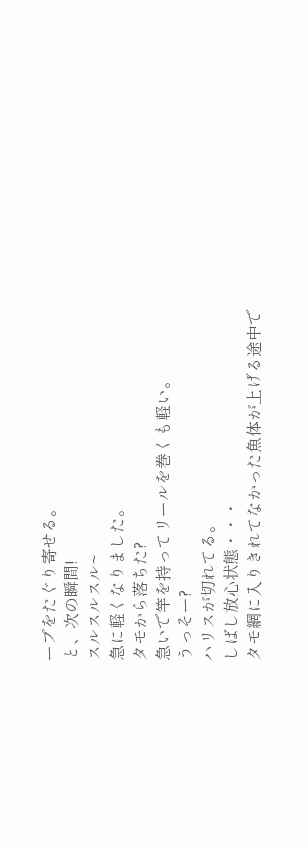ープをたぐり寄せる。
と、次の瞬間!
スルスルスル~
急に軽くなりました。
タモから落ちた?
急いで竿を持ってリールを巻くも軽い。
うっそー?
ハリスが切れてる。
しばし放心状態・・・
タモ網に入りきれてなかった魚体が上げる途中で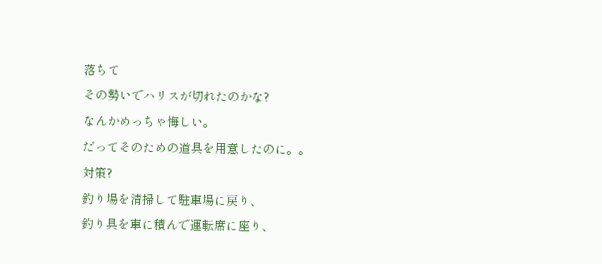落ちて
その勢いでハリスが切れたのかな?
なんかめっちゃ悔しい。
だってそのための道具を用意したのに。。
対策?
釣り場を清掃して駐車場に戻り、
釣り具を車に積んで運転席に座り、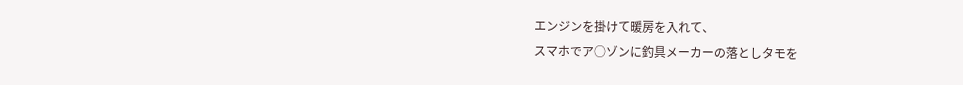エンジンを掛けて暖房を入れて、
スマホでア○ゾンに釣具メーカーの落としタモを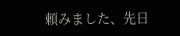頼みました、先日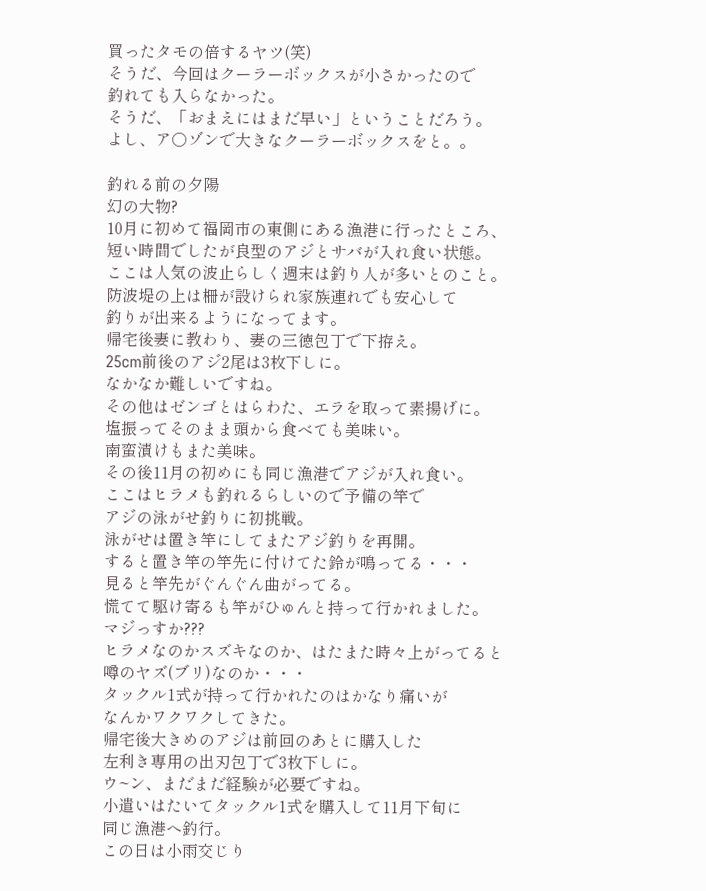買ったタモの倍するヤツ(笑)
そうだ、今回はクーラーボックスが小さかったので
釣れても入らなかった。
そうだ、「おまえにはまだ早い」ということだろう。
よし、ア○ゾンで大きなクーラーボックスをと。。

釣れる前の夕陽
幻の大物?
10月に初めて福岡市の東側にある漁港に行ったところ、
短い時間でしたが良型のアジとサバが入れ食い状態。
ここは人気の波止らしく週末は釣り人が多いとのこと。
防波堤の上は柵が設けられ家族連れでも安心して
釣りが出来るようになってます。
帰宅後妻に教わり、妻の三徳包丁で下拵え。
25cm前後のアジ2尾は3枚下しに。
なかなか難しいですね。
その他はゼンゴとはらわた、エラを取って素揚げに。
塩振ってそのまま頭から食べても美味い。
南蛮漬けもまた美味。
その後11月の初めにも同じ漁港でアジが入れ食い。
ここはヒラメも釣れるらしいので予備の竿で
アジの泳がせ釣りに初挑戦。
泳がせは置き竿にしてまたアジ釣りを再開。
すると置き竿の竿先に付けてた鈴が鳴ってる・・・
見ると竿先がぐんぐん曲がってる。
慌てて駆け寄るも竿がひゅんと持って行かれました。
マジっすか???
ヒラメなのかスズキなのか、はたまた時々上がってると
噂のヤズ(ブリ)なのか・・・
タックル1式が持って行かれたのはかなり痛いが
なんかワクワクしてきた。
帰宅後大きめのアジは前回のあとに購入した
左利き専用の出刃包丁で3枚下しに。
ウ~ン、まだまだ経験が必要ですね。
小遣いはたいてタックル1式を購入して11月下旬に
同じ漁港へ釣行。
この日は小雨交じり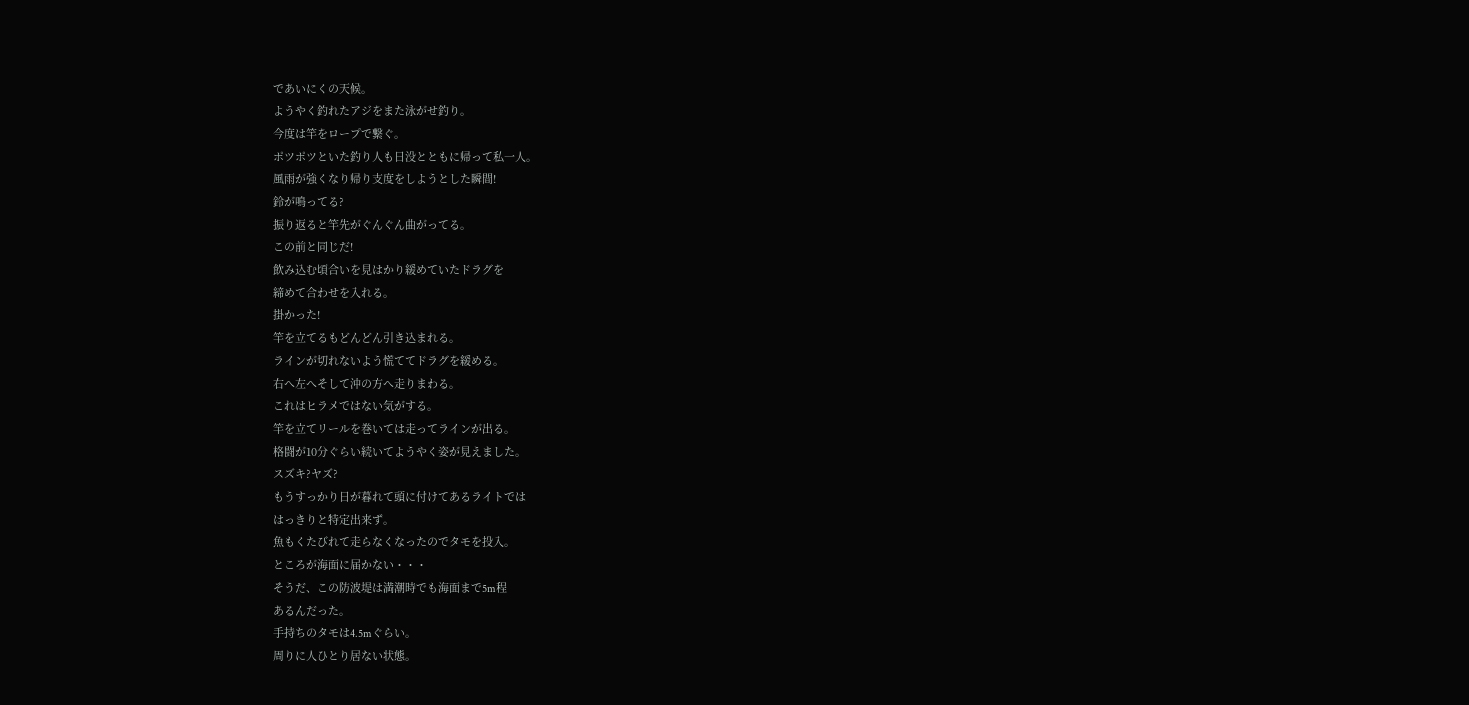であいにくの天候。
ようやく釣れたアジをまた泳がせ釣り。
今度は竿をロープで繋ぐ。
ポツポツといた釣り人も日没とともに帰って私一人。
風雨が強くなり帰り支度をしようとした瞬間!
鈴が鳴ってる?
振り返ると竿先がぐんぐん曲がってる。
この前と同じだ!
飲み込む頃合いを見はかり緩めていたドラグを
締めて合わせを入れる。
掛かった!
竿を立てるもどんどん引き込まれる。
ラインが切れないよう慌ててドラグを緩める。
右へ左へそして沖の方へ走りまわる。
これはヒラメではない気がする。
竿を立てリールを巻いては走ってラインが出る。
格闘が10分ぐらい続いてようやく姿が見えました。
スズキ?ヤズ?
もうすっかり日が暮れて頭に付けてあるライトでは
はっきりと特定出来ず。
魚もくたびれて走らなくなったのでタモを投入。
ところが海面に届かない・・・
そうだ、この防波堤は満潮時でも海面まで5m程
あるんだった。
手持ちのタモは4.5mぐらい。
周りに人ひとり居ない状態。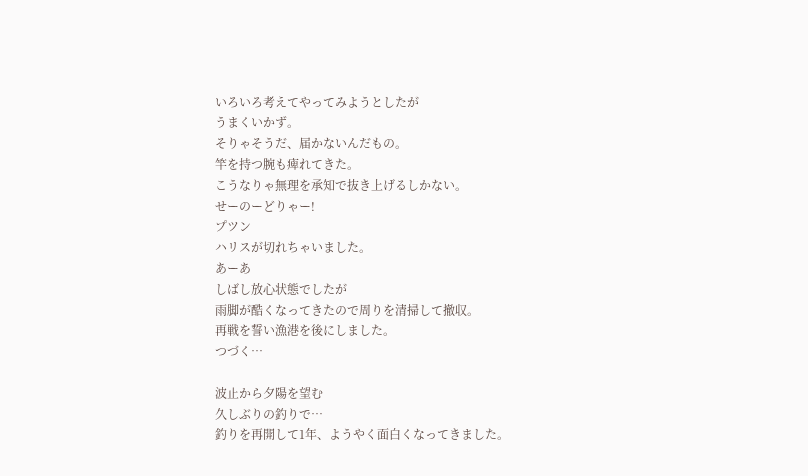いろいろ考えてやってみようとしたが
うまくいかず。
そりゃそうだ、届かないんだもの。
竿を持つ腕も痺れてきた。
こうなりゃ無理を承知で抜き上げるしかない。
せーのーどりゃー!
プツン
ハリスが切れちゃいました。
あーあ
しばし放心状態でしたが
雨脚が酷くなってきたので周りを清掃して撤収。
再戦を誓い漁港を後にしました。
つづく…

波止から夕陽を望む
久しぶりの釣りで…
釣りを再開して1年、ようやく面白くなってきました。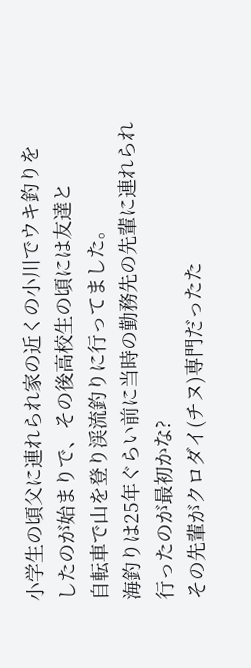小学生の頃父に連れられ家の近くの小川でウキ釣りを
したのが始まりで、その後高校生の頃には友達と
自転車で山を登り渓流釣りに行ってました。
海釣りは25年ぐらい前に当時の勤務先の先輩に連れられ
行ったのが最初かな?
その先輩がクロダイ(チヌ)専門だったた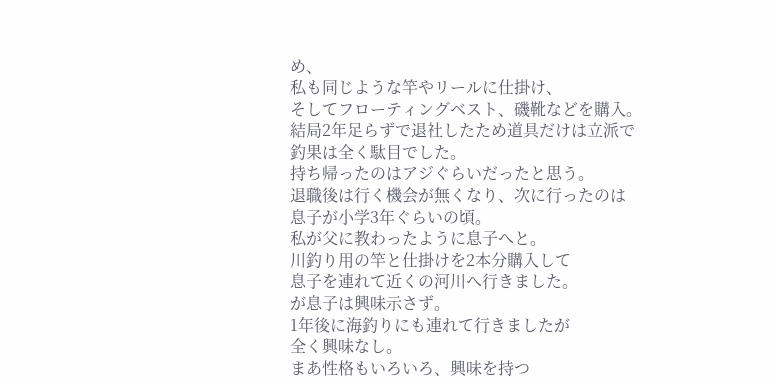め、
私も同じような竿やリールに仕掛け、
そしてフローティングベスト、磯靴などを購入。
結局2年足らずで退社したため道具だけは立派で
釣果は全く駄目でした。
持ち帰ったのはアジぐらいだったと思う。
退職後は行く機会が無くなり、次に行ったのは
息子が小学3年ぐらいの頃。
私が父に教わったように息子へと。
川釣り用の竿と仕掛けを2本分購入して
息子を連れて近くの河川へ行きました。
が息子は興味示さず。
1年後に海釣りにも連れて行きましたが
全く興味なし。
まあ性格もいろいろ、興味を持つ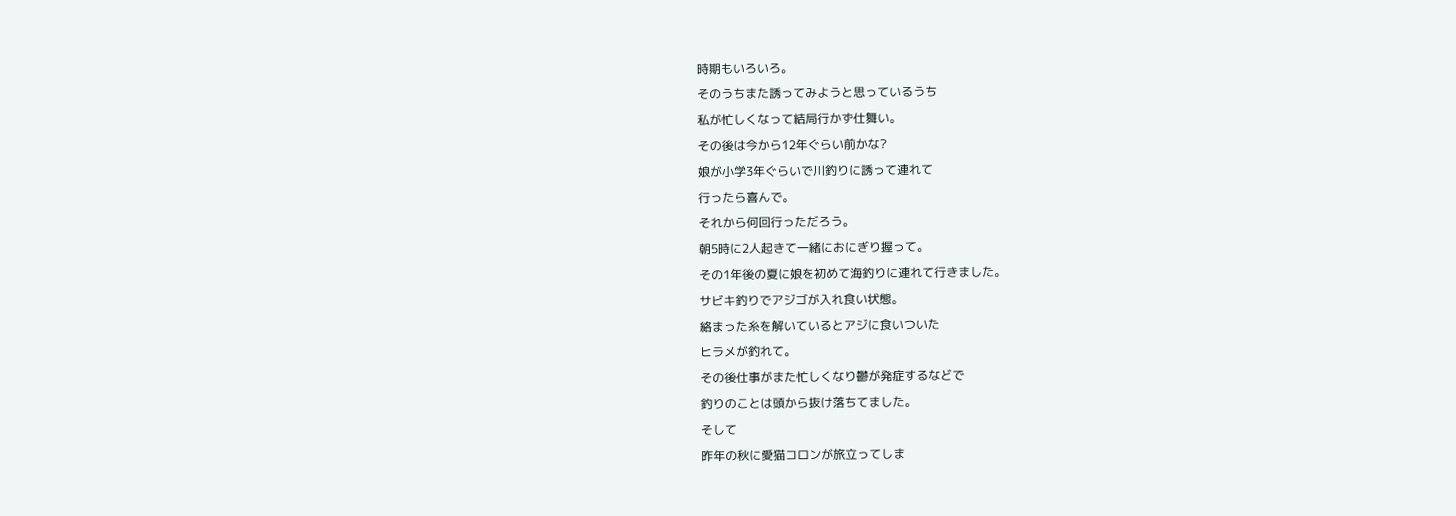時期もいろいろ。
そのうちまた誘ってみようと思っているうち
私が忙しくなって結局行かず仕舞い。
その後は今から12年ぐらい前かな?
娘が小学3年ぐらいで川釣りに誘って連れて
行ったら喜んで。
それから何回行っただろう。
朝5時に2人起きて一緒におにぎり握って。
その1年後の夏に娘を初めて海釣りに連れて行きました。
サビキ釣りでアジゴが入れ食い状態。
絡まった糸を解いているとアジに食いついた
ヒラメが釣れて。
その後仕事がまた忙しくなり鬱が発症するなどで
釣りのことは頭から抜け落ちてました。
そして
昨年の秋に愛猫コロンが旅立ってしま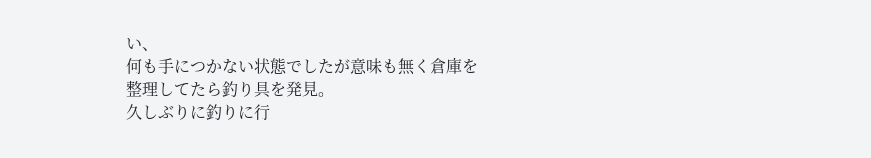い、
何も手につかない状態でしたが意味も無く倉庫を
整理してたら釣り具を発見。
久しぶりに釣りに行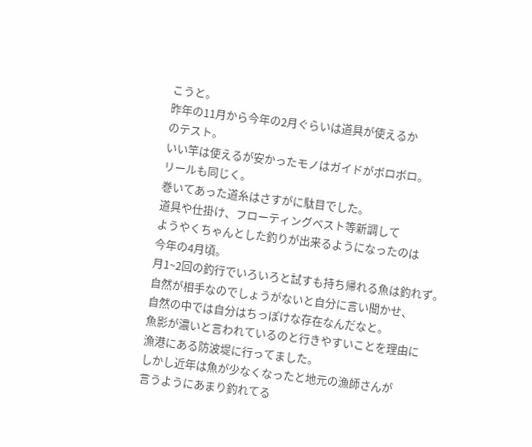こうと。
昨年の11月から今年の2月ぐらいは道具が使えるか
のテスト。
いい竿は使えるが安かったモノはガイドがボロボロ。
リールも同じく。
巻いてあった道糸はさすがに駄目でした。
道具や仕掛け、フローティングベスト等新調して
ようやくちゃんとした釣りが出来るようになったのは
今年の4月頃。
月1~2回の釣行でいろいろと試すも持ち帰れる魚は釣れず。
自然が相手なのでしょうがないと自分に言い聞かせ、
自然の中では自分はちっぽけな存在なんだなと。
魚影が濃いと言われているのと行きやすいことを理由に
漁港にある防波堤に行ってました。
しかし近年は魚が少なくなったと地元の漁師さんが
言うようにあまり釣れてる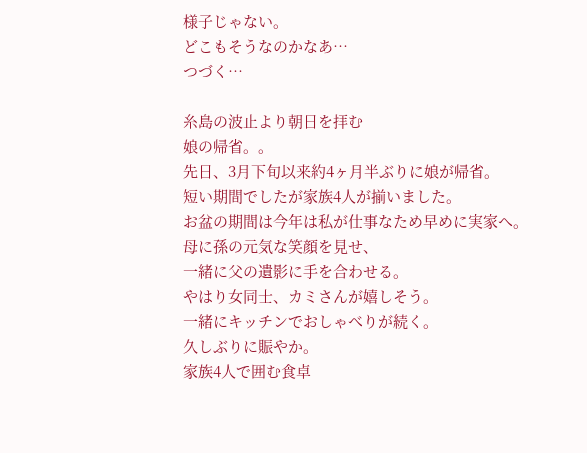様子じゃない。
どこもそうなのかなあ…
つづく…

糸島の波止より朝日を拝む
娘の帰省。。
先日、3月下旬以来約4ヶ月半ぶりに娘が帰省。
短い期間でしたが家族4人が揃いました。
お盆の期間は今年は私が仕事なため早めに実家へ。
母に孫の元気な笑顔を見せ、
一緒に父の遺影に手を合わせる。
やはり女同士、カミさんが嬉しそう。
一緒にキッチンでおしゃべりが続く。
久しぶりに賑やか。
家族4人で囲む食卓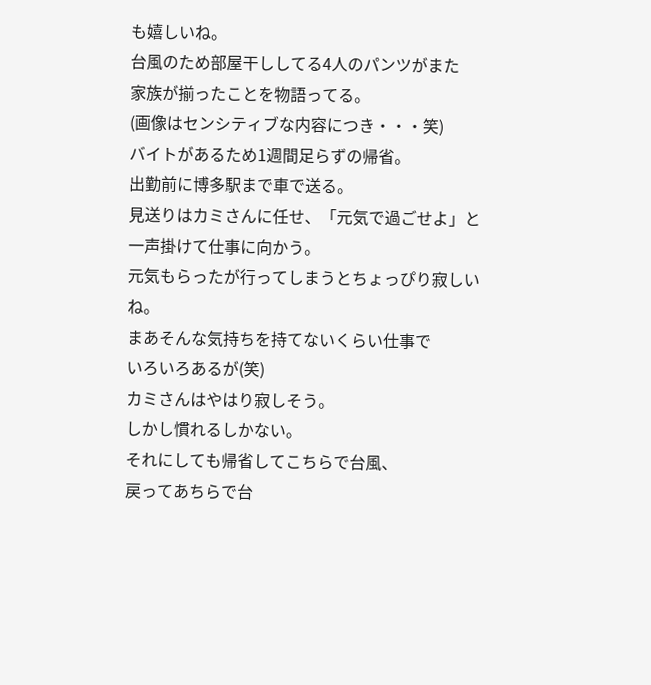も嬉しいね。
台風のため部屋干ししてる4人のパンツがまた
家族が揃ったことを物語ってる。
(画像はセンシティブな内容につき・・・笑)
バイトがあるため1週間足らずの帰省。
出勤前に博多駅まで車で送る。
見送りはカミさんに任せ、「元気で過ごせよ」と
一声掛けて仕事に向かう。
元気もらったが行ってしまうとちょっぴり寂しいね。
まあそんな気持ちを持てないくらい仕事で
いろいろあるが(笑)
カミさんはやはり寂しそう。
しかし慣れるしかない。
それにしても帰省してこちらで台風、
戻ってあちらで台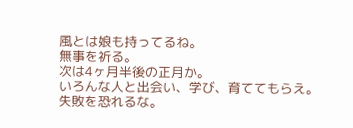風とは娘も持ってるね。
無事を祈る。
次は4ヶ月半後の正月か。
いろんな人と出会い、学び、育ててもらえ。
失敗を恐れるな。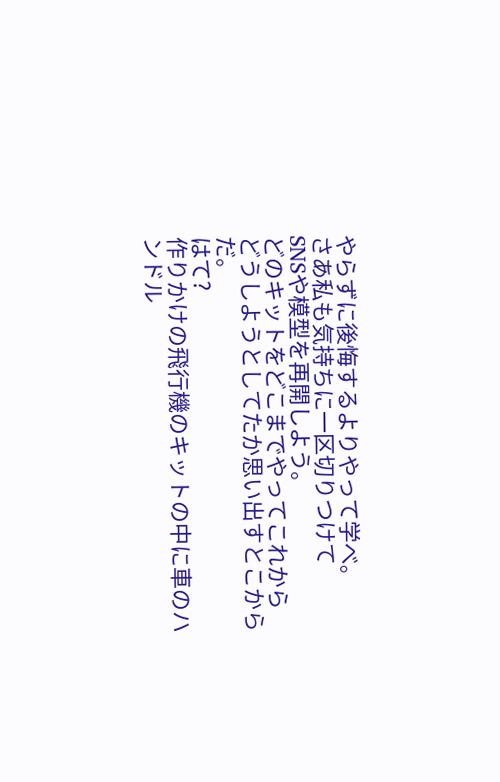やらずに後悔するよりやって学べ。
さあ私も気持ちに一区切りつけて
SNSや模型を再開しよう。
どのキットをどこまでやってこれから
どうしようとしてたか思い出すとこからだ。
はて?
作りかけの飛行機のキットの中に車のハンドル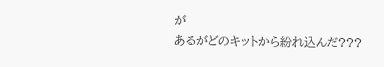が
あるがどのキットから紛れ込んだ???